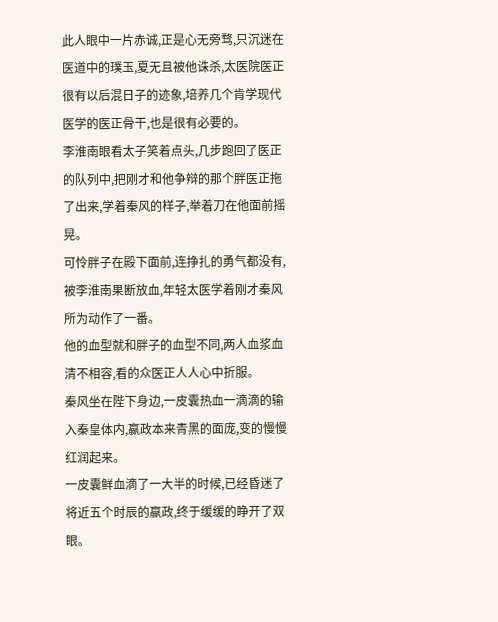此人眼中一片赤诚,正是心无旁骛,只沉迷在医道中的璞玉,夏无且被他诛杀,太医院医正很有以后混日子的迹象,培养几个肯学现代医学的医正骨干,也是很有必要的。
李淮南眼看太子笑着点头,几步跑回了医正的队列中,把刚才和他争辩的那个胖医正拖了出来,学着秦风的样子,举着刀在他面前摇晃。
可怜胖子在殿下面前,连挣扎的勇气都没有,被李淮南果断放血,年轻太医学着刚才秦风所为动作了一番。
他的血型就和胖子的血型不同,两人血浆血清不相容,看的众医正人人心中折服。
秦风坐在陛下身边,一皮囊热血一滴滴的输入秦皇体内,嬴政本来青黑的面庞,变的慢慢红润起来。
一皮囊鲜血滴了一大半的时候,已经昏迷了将近五个时辰的嬴政,终于缓缓的睁开了双眼。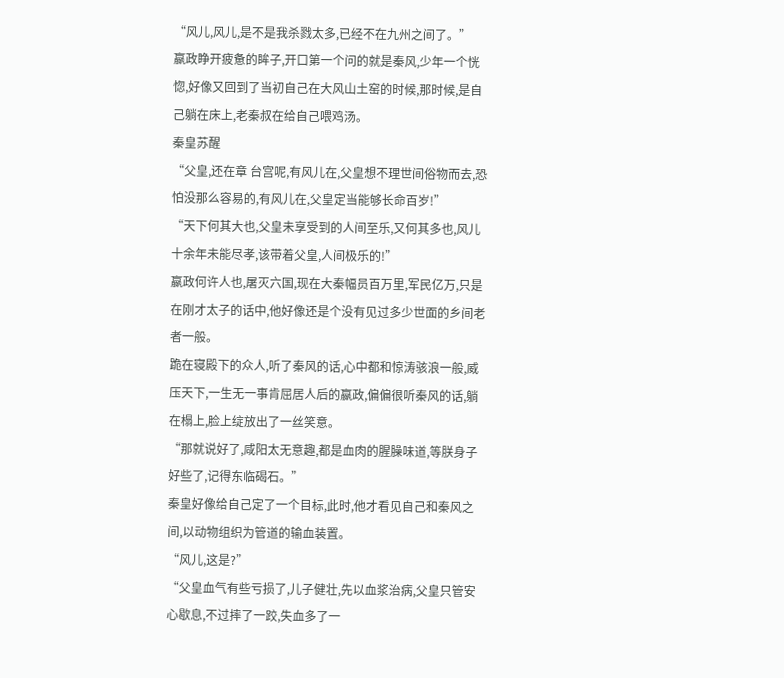“风儿,风儿,是不是我杀戮太多,已经不在九州之间了。”
嬴政睁开疲惫的眸子,开口第一个问的就是秦风,少年一个恍惚,好像又回到了当初自己在大风山土窑的时候,那时候,是自己躺在床上,老秦叔在给自己喂鸡汤。
秦皇苏醒
“父皇,还在章 台宫呢,有风儿在,父皇想不理世间俗物而去,恐怕没那么容易的,有风儿在,父皇定当能够长命百岁!”
“天下何其大也,父皇未享受到的人间至乐,又何其多也,风儿十余年未能尽孝,该带着父皇,人间极乐的!”
嬴政何许人也,屠灭六国,现在大秦幅员百万里,军民亿万,只是在刚才太子的话中,他好像还是个没有见过多少世面的乡间老者一般。
跪在寝殿下的众人,听了秦风的话,心中都和惊涛骇浪一般,威压天下,一生无一事肯屈居人后的嬴政,偏偏很听秦风的话,躺在榻上,脸上绽放出了一丝笑意。
“那就说好了,咸阳太无意趣,都是血肉的腥臊味道,等朕身子好些了,记得东临碣石。”
秦皇好像给自己定了一个目标,此时,他才看见自己和秦风之间,以动物组织为管道的输血装置。
“风儿,这是?”
“父皇血气有些亏损了,儿子健壮,先以血浆治病,父皇只管安心歇息,不过摔了一跤,失血多了一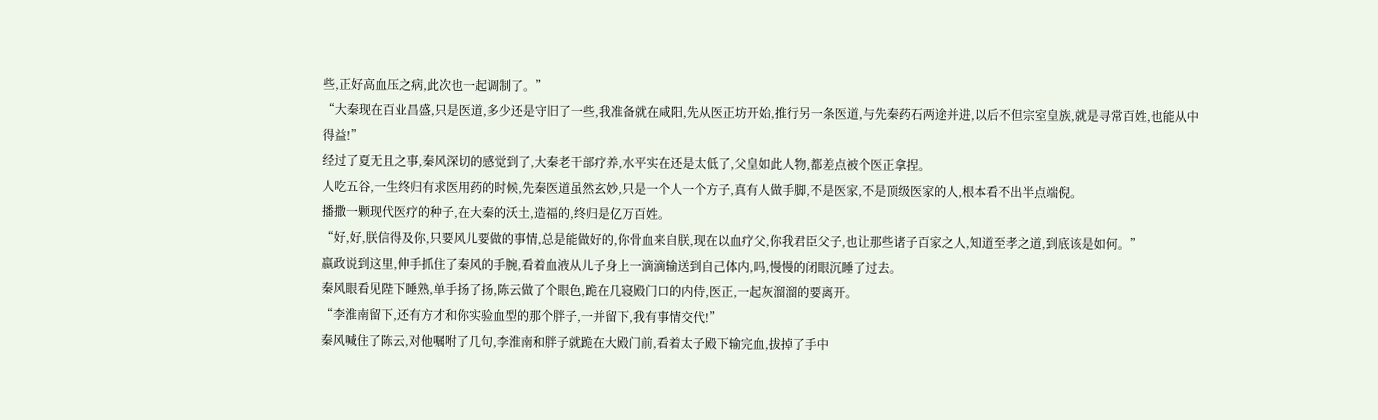些,正好高血压之病,此次也一起调制了。”
“大秦现在百业昌盛,只是医道,多少还是守旧了一些,我准备就在咸阳,先从医正坊开始,推行另一条医道,与先秦药石两途并进,以后不但宗室皇族,就是寻常百姓,也能从中得益!”
经过了夏无且之事,秦风深切的感觉到了,大秦老干部疗养,水平实在还是太低了,父皇如此人物,都差点被个医正拿捏。
人吃五谷,一生终归有求医用药的时候,先秦医道虽然玄妙,只是一个人一个方子,真有人做手脚,不是医家,不是顶级医家的人,根本看不出半点端倪。
播撒一颗现代医疗的种子,在大秦的沃土,造福的,终归是亿万百姓。
“好,好,朕信得及你,只要风儿要做的事情,总是能做好的,你骨血来自朕,现在以血疗父,你我君臣父子,也让那些诸子百家之人,知道至孝之道,到底该是如何。”
嬴政说到这里,伸手抓住了秦风的手腕,看着血液从儿子身上一滴滴输送到自己体内,吗,慢慢的闭眼沉睡了过去。
秦风眼看见陛下睡熟,单手扬了扬,陈云做了个眼色,跪在几寝殿门口的内侍,医正,一起灰溜溜的要离开。
“李淮南留下,还有方才和你实验血型的那个胖子,一并留下,我有事情交代!”
秦风喊住了陈云,对他嘱咐了几句,李淮南和胖子就跪在大殿门前,看着太子殿下输完血,拔掉了手中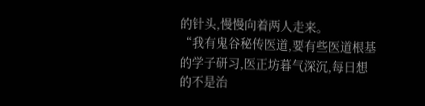的针头,慢慢向着两人走来。
“我有鬼谷秘传医道,要有些医道根基的学子研习,医正坊暮气深沉,每日想的不是治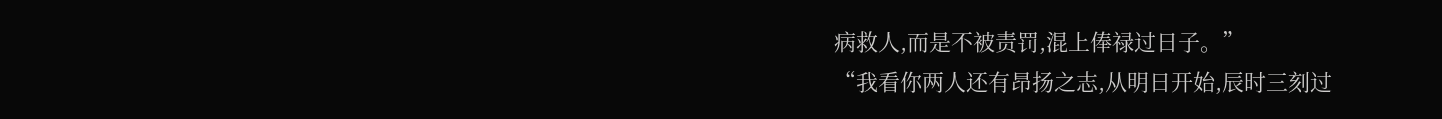病救人,而是不被责罚,混上俸禄过日子。”
“我看你两人还有昂扬之志,从明日开始,辰时三刻过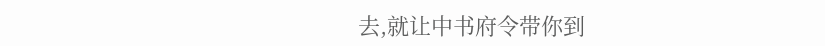去,就让中书府令带你到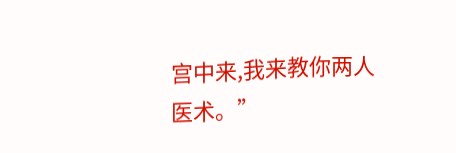宫中来,我来教你两人医术。”